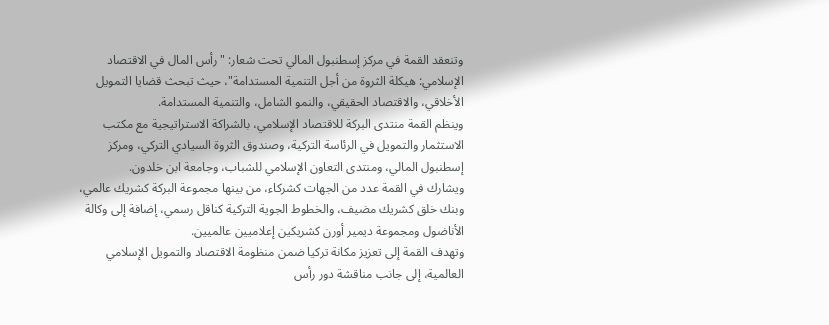وتنعقد القمة في مركز إسطنبول المالي تحت شعار: "رأس المال في الاقتصاد الإسلامي: هيكلة الثروة من أجل التنمية المستدامة"، حيث تبحث قضايا التمويل الأخلاقي، والاقتصاد الحقيقي، والنمو الشامل، والتنمية المستدامة.
وينظم القمة منتدى البركة للاقتصاد الإسلامي، بالشراكة الاستراتيجية مع مكتب الاستثمار والتمويل في الرئاسة التركية، وصندوق الثروة السيادي التركي، ومركز إسطنبول المالي، ومنتدى التعاون الإسلامي للشباب، وجامعة ابن خلدون.
ويشارك في القمة عدد من الجهات كشركاء، من بينها مجموعة البركة كشريك عالمي، وبنك خلق كشريك مضيف، والخطوط الجوية التركية كناقل رسمي، إضافة إلى وكالة الأناضول ومجموعة ديمير أورن كشريكين إعلاميين عالميين.
وتهدف القمة إلى تعزيز مكانة تركيا ضمن منظومة الاقتصاد والتمويل الإسلامي العالمية، إلى جانب مناقشة دور رأس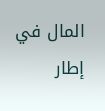المال في إطار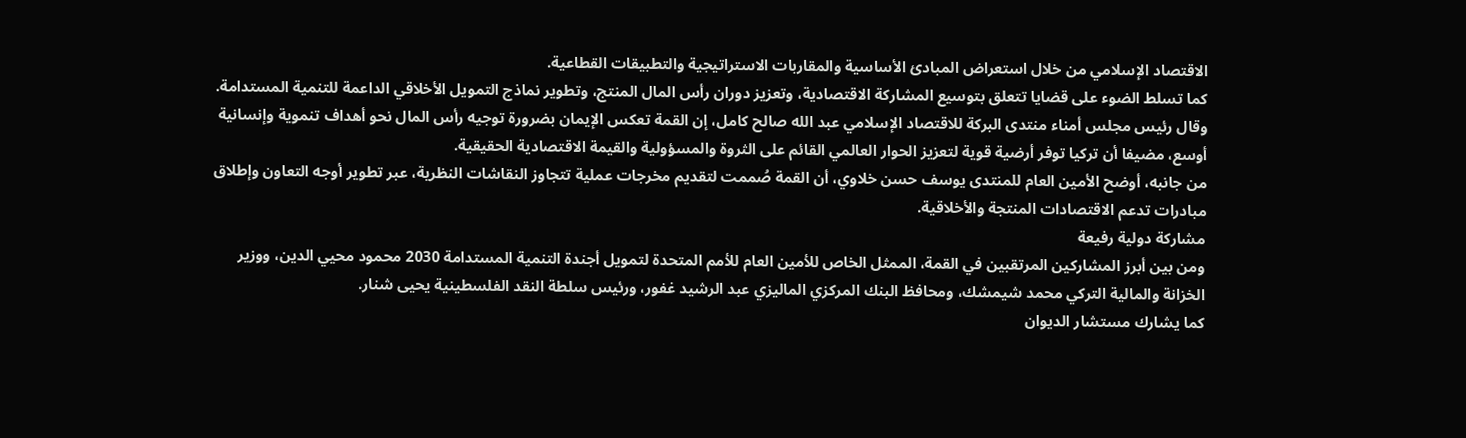الاقتصاد الإسلامي من خلال استعراض المبادئ الأساسية والمقاربات الاستراتيجية والتطبيقات القطاعية.
كما تسلط الضوء على قضايا تتعلق بتوسيع المشاركة الاقتصادية، وتعزيز دوران رأس المال المنتج، وتطوير نماذج التمويل الأخلاقي الداعمة للتنمية المستدامة.
وقال رئيس مجلس أمناء منتدى البركة للاقتصاد الإسلامي عبد الله صالح كامل، إن القمة تعكس الإيمان بضرورة توجيه رأس المال نحو أهداف تنموية وإنسانية أوسع، مضيفا أن تركيا توفر أرضية قوية لتعزيز الحوار العالمي القائم على الثروة والمسؤولية والقيمة الاقتصادية الحقيقية.
من جانبه، أوضح الأمين العام للمنتدى يوسف حسن خلاوي، أن القمة صُممت لتقديم مخرجات عملية تتجاوز النقاشات النظرية، عبر تطوير أوجه التعاون وإطلاق مبادرات تدعم الاقتصادات المنتجة والأخلاقية.
مشاركة دولية رفيعة
ومن بين أبرز المشاركين المرتقبين في القمة، الممثل الخاص للأمين العام للأمم المتحدة لتمويل أجندة التنمية المستدامة 2030 محمود محيي الدين، ووزير الخزانة والمالية التركي محمد شيمشك، ومحافظ البنك المركزي الماليزي عبد الرشيد غفور، ورئيس سلطة النقد الفلسطينية يحيى شنار.
كما يشارك مستشار الديوان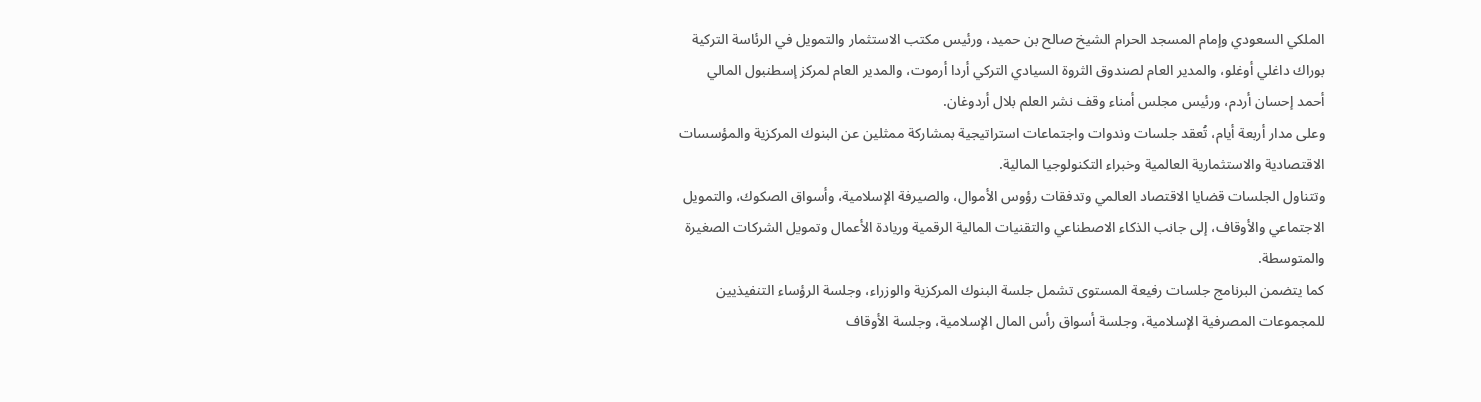الملكي السعودي وإمام المسجد الحرام الشيخ صالح بن حميد، ورئيس مكتب الاستثمار والتمويل في الرئاسة التركية بوراك داغلي أوغلو، والمدير العام لصندوق الثروة السيادي التركي أردا أرموت، والمدير العام لمركز إسطنبول المالي أحمد إحسان أردم، ورئيس مجلس أمناء وقف نشر العلم بلال أردوغان.
وعلى مدار أربعة أيام، تُعقد جلسات وندوات واجتماعات استراتيجية بمشاركة ممثلين عن البنوك المركزية والمؤسسات الاقتصادية والاستثمارية العالمية وخبراء التكنولوجيا المالية.
وتتناول الجلسات قضايا الاقتصاد العالمي وتدفقات رؤوس الأموال، والصيرفة الإسلامية، وأسواق الصكوك، والتمويل الاجتماعي والأوقاف، إلى جانب الذكاء الاصطناعي والتقنيات المالية الرقمية وريادة الأعمال وتمويل الشركات الصغيرة والمتوسطة.
كما يتضمن البرنامج جلسات رفيعة المستوى تشمل جلسة البنوك المركزية والوزراء، وجلسة الرؤساء التنفيذيين للمجموعات المصرفية الإسلامية، وجلسة أسواق رأس المال الإسلامية، وجلسة الأوقاف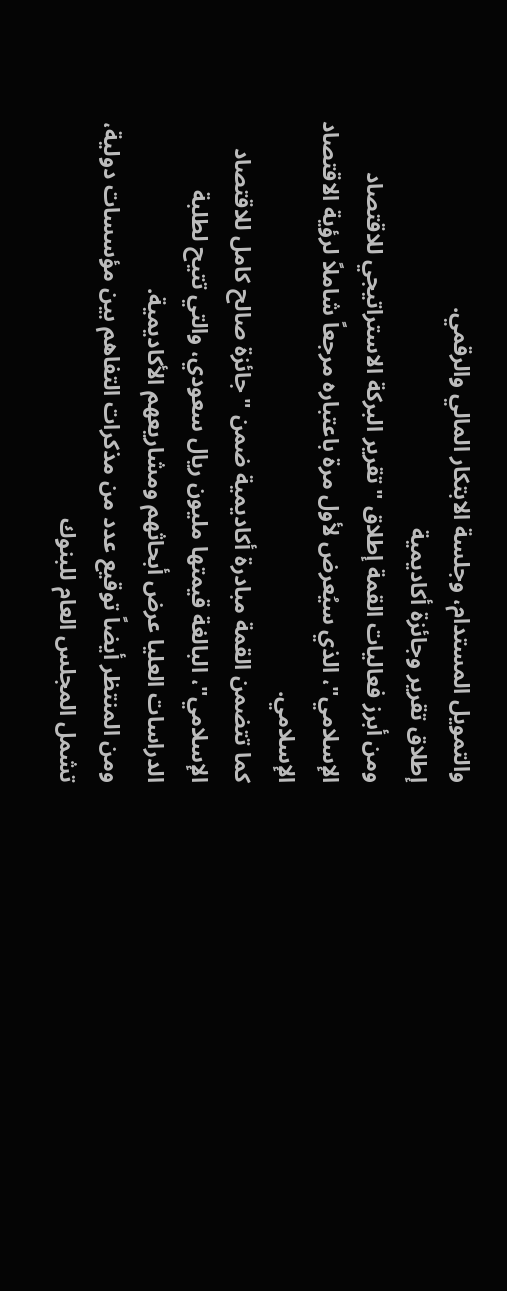والتمويل المستدام، وجلسة الابتكار المالي والرقمي.
إطلاق تقرير وجائزة أكاديمية
ومن أبرز فعاليات القمة إطلاق "تقرير البركة الاستراتيجي للاقتصاد الإسلامي"، الذي سيُعرض لأول مرة باعتباره مرجعاً شاملاً لرؤية الاقتصاد الإسلامي.
كما تتضمن القمة مبادرة أكاديمية ضمن "جائزة صالح كامل للاقتصاد الإسلامي"، البالغة قيمتها مليون ريال سعودي، والتي تتيح لطلبة الدراسات العليا عرض أبحاثهم ومشاريعهم الأكاديمية.
ومن المنتظر أيضاً توقيع عدد من مذكرات التفاهم بين مؤسسات دولية، تشمل المجلس العام للبنوك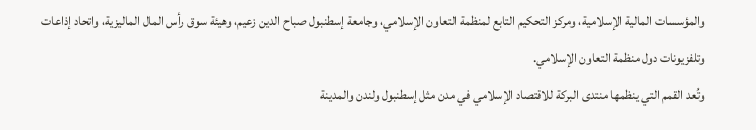والمؤسسات المالية الإسلامية، ومركز التحكيم التابع لمنظمة التعاون الإسلامي، وجامعة إسطنبول صباح الدين زعيم، وهيئة سوق رأس المال الماليزية، واتحاد إذاعات وتلفزيونات دول منظمة التعاون الإسلامي.
وتُعد القمم التي ينظمها منتدى البركة للاقتصاد الإسلامي في مدن مثل إسطنبول ولندن والمدينة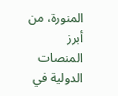المنورة، من أبرز المنصات الدولية في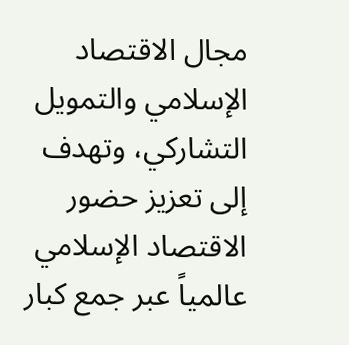مجال الاقتصاد الإسلامي والتمويل التشاركي، وتهدف إلى تعزيز حضور الاقتصاد الإسلامي عالمياً عبر جمع كبار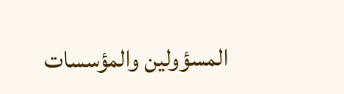المسؤولين والمؤسسات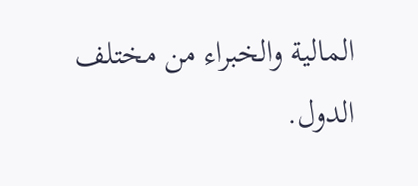المالية والخبراء من مختلف الدول.